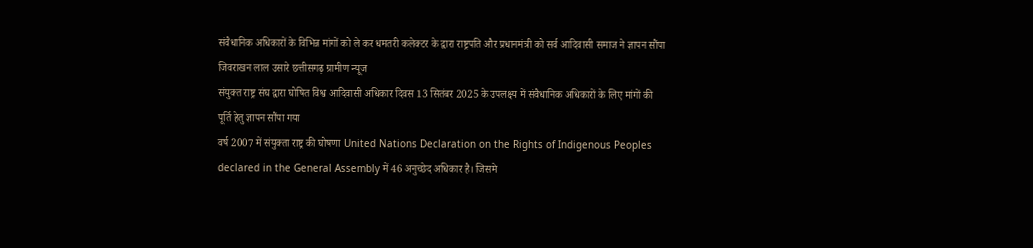संवैधानिक अधिकारों के विभिन्न मांगों को ले कर धमतरी कलेक्टर के द्वारा राष्ट्रपति और प्रधानमंत्री को सर्व आदिवासी समाज ने ज्ञापन सौंपा
जिवराखन लाल उसारे छत्तीसगढ़ ग्रामीण न्यूज
संयुक्त राष्ट्र संघ द्वारा घोषित विश्व आदिवासी अधिकार दिवस 13 सितंबर 2025 के उपलक्ष्य में संवैधानिक अधिकारों के लिए मांगों की पूर्ति हेतु ज्ञापन सौंपा गया
वर्ष 2007 में संयुक्ता राष्ट्र की घोषणा United Nations Declaration on the Rights of Indigenous Peoples declared in the General Assembly में 46 अनुच्छेद अधिकार है। जिसमे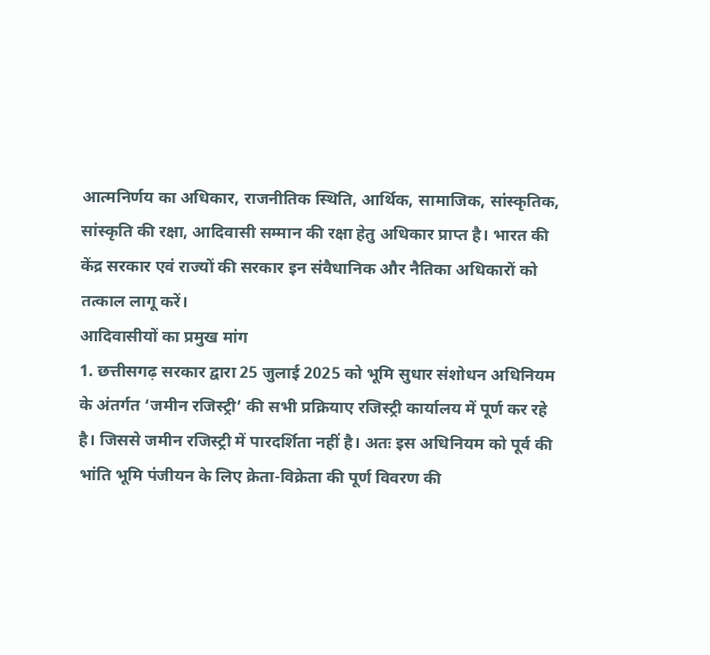आत्मनिर्णय का अधिकार, राजनीतिक स्थिति, आर्थिक, सामाजिक, सांस्कृतिक, सांस्कृति की रक्षा, आदिवासी सम्मान की रक्षा हेतु अधिकार प्राप्त है। भारत की केंद्र सरकार एवं राज्यों की सरकार इन संवैधानिक और नैतिका अधिकारों को तत्काल लागू करें।
आदिवासीयों का प्रमुख मांग
1. छत्तीसगढ़ सरकार द्वारा 25 जुलाई 2025 को भूमि सुधार संशोधन अधिनियम के अंतर्गत ‘जमीन रजिस्ट्री’ की सभी प्रक्रियाए रजिस्ट्री कार्यालय में पूर्ण कर रहे है। जिससे जमीन रजिस्ट्री में पारदर्शिता नहीं है। अतः इस अधिनियम को पूर्व की भांति भूमि पंजीयन के लिए क्रेता-विक्रेता की पूर्ण विवरण की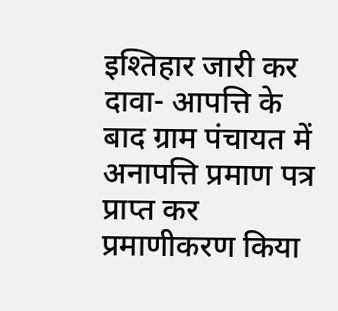इश्तिहार जारी कर दावा- आपत्ति के बाद ग्राम पंचायत में अनापत्ति प्रमाण पत्र प्राप्त कर प्रमाणीकरण किया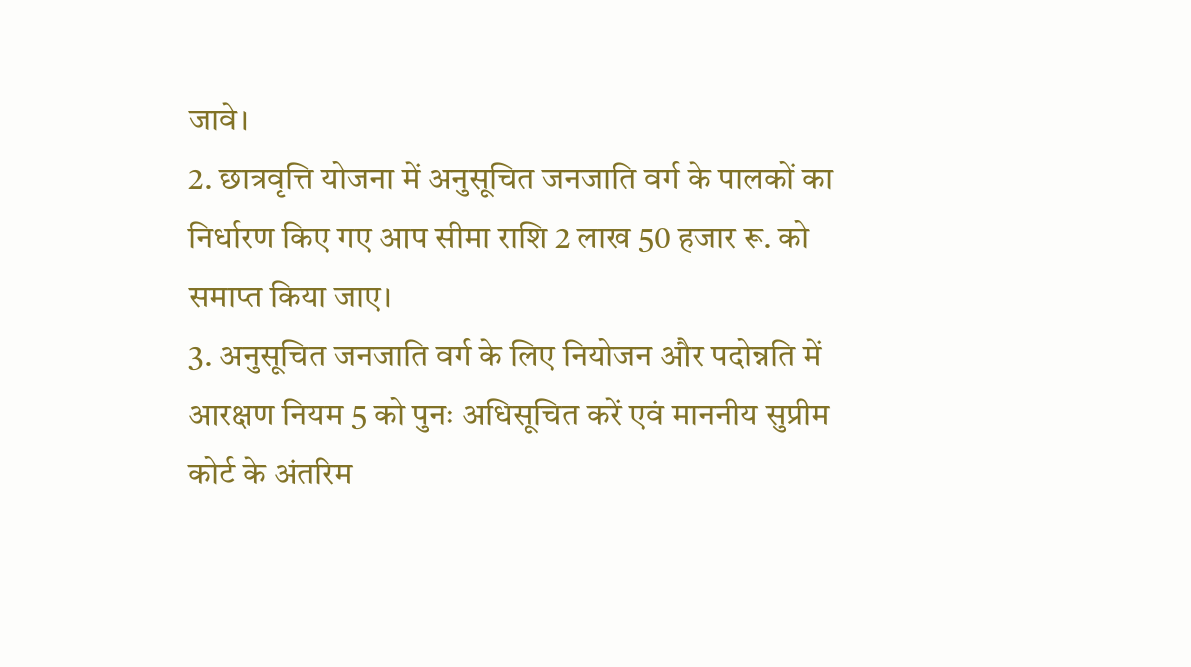जावे।
2. छात्रवृत्ति योजना में अनुसूचित जनजाति वर्ग के पालकों का निर्धारण किए गए आप सीमा राशि 2 लाख 50 हजार रू. को समाप्त किया जाए।
3. अनुसूचित जनजाति वर्ग के लिए नियोजन और पदोन्नति में आरक्षण नियम 5 को पुनः अधिसूचित करें एवं माननीय सुप्रीम कोर्ट के अंतरिम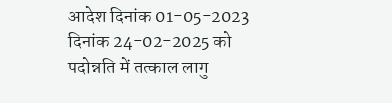आदेश दिनांक 01-05-2023 दिनांक 24-02-2025 को पदोन्नति में तत्काल लागु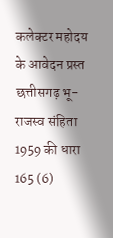कलेक्टर महोदय के आवेदन प्रस्त छत्तीसगढ़ भू-राजस्व संहिता 1959 की धारा 165 (6)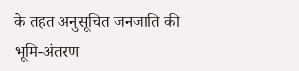के तहत अनुसूचित जनजाति की भूमि-अंतरण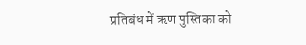प्रतिबंध में ऋण पुस्तिका को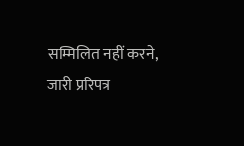सम्मिलित नहीं करने, जारी प्ररिपत्र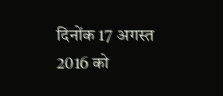दिनोंक 17 अगस्त 2016 को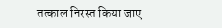तत्काल निरस्त किया जाए